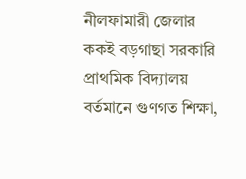নীলফামারী জেলার ককই বড়গাছা সরকারি প্রাথমিক বিদ্যালয় বর্তমানে গুণগত শিক্ষা,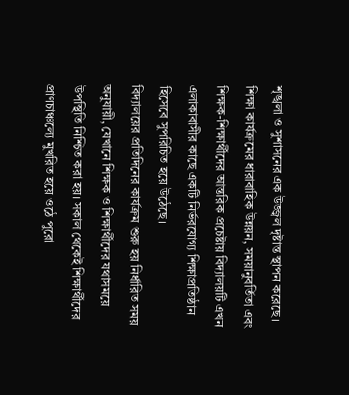শৃঙ্খলা ও সুশাসনের এক উজ্জ্বল দৃষ্টান্ত স্থাপন করেছে। শিক্ষা কার্যক্রমের ধারাবাহিক উন্নয়ন, সময়ানুবর্তিতা এবং শিক্ষক-শিক্ষার্থীদের আন্তরিক প্রচেষ্টায় বিদ্যালয়টি এখন এলাকাবাসীর কাছে একটি নির্ভরযোগ্য শিক্ষাপ্রতিষ্ঠান হিসেবে সুপরিচিত হয়ে উঠেছে।
বিদ্যালয়ের প্রতিদিনের কার্যক্রম শুরু হয় নির্ধারিত সময় অনুযায়ী, যেখানে শিক্ষক ও শিক্ষার্থীদের যথাসময়ে উপস্থিতি নিশ্চিত করা হয়। সকাল থেকেই শিক্ষার্থীদের প্রাণচাঞ্চল্যে মুখরিত হয়ে ওঠে পুরো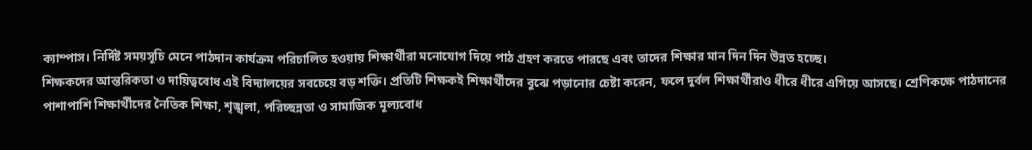ক্যাম্পাস। নির্দিষ্ট সময়সূচি মেনে পাঠদান কার্যক্রম পরিচালিত হওয়ায় শিক্ষার্থীরা মনোযোগ দিয়ে পাঠ গ্রহণ করতে পারছে এবং তাদের শিক্ষার মান দিন দিন উন্নত হচ্ছে।
শিক্ষকদের আন্তরিকতা ও দায়িত্ববোধ এই বিদ্যালয়ের সবচেয়ে বড় শক্তি। প্রতিটি শিক্ষকই শিক্ষার্থীদের বুঝে পড়ানোর চেষ্টা করেন, ফলে দুর্বল শিক্ষার্থীরাও ধীরে ধীরে এগিয়ে আসছে। শ্রেণিকক্ষে পাঠদানের পাশাপাশি শিক্ষার্থীদের নৈতিক শিক্ষা, শৃঙ্খলা, পরিচ্ছন্নতা ও সামাজিক মূল্যবোধ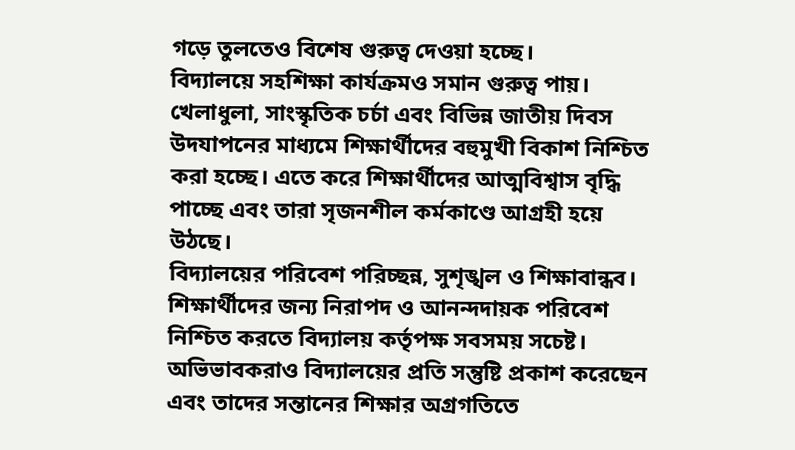গড়ে তুলতেও বিশেষ গুরুত্ব দেওয়া হচ্ছে।
বিদ্যালয়ে সহশিক্ষা কার্যক্রমও সমান গুরুত্ব পায়। খেলাধুলা, সাংস্কৃতিক চর্চা এবং বিভিন্ন জাতীয় দিবস উদযাপনের মাধ্যমে শিক্ষার্থীদের বহুমুখী বিকাশ নিশ্চিত করা হচ্ছে। এতে করে শিক্ষার্থীদের আত্মবিশ্বাস বৃদ্ধি পাচ্ছে এবং তারা সৃজনশীল কর্মকাণ্ডে আগ্রহী হয়ে উঠছে।
বিদ্যালয়ের পরিবেশ পরিচ্ছন্ন, সুশৃঙ্খল ও শিক্ষাবান্ধব। শিক্ষার্থীদের জন্য নিরাপদ ও আনন্দদায়ক পরিবেশ নিশ্চিত করতে বিদ্যালয় কর্তৃপক্ষ সবসময় সচেষ্ট। অভিভাবকরাও বিদ্যালয়ের প্রতি সন্তুষ্টি প্রকাশ করেছেন এবং তাদের সন্তানের শিক্ষার অগ্রগতিতে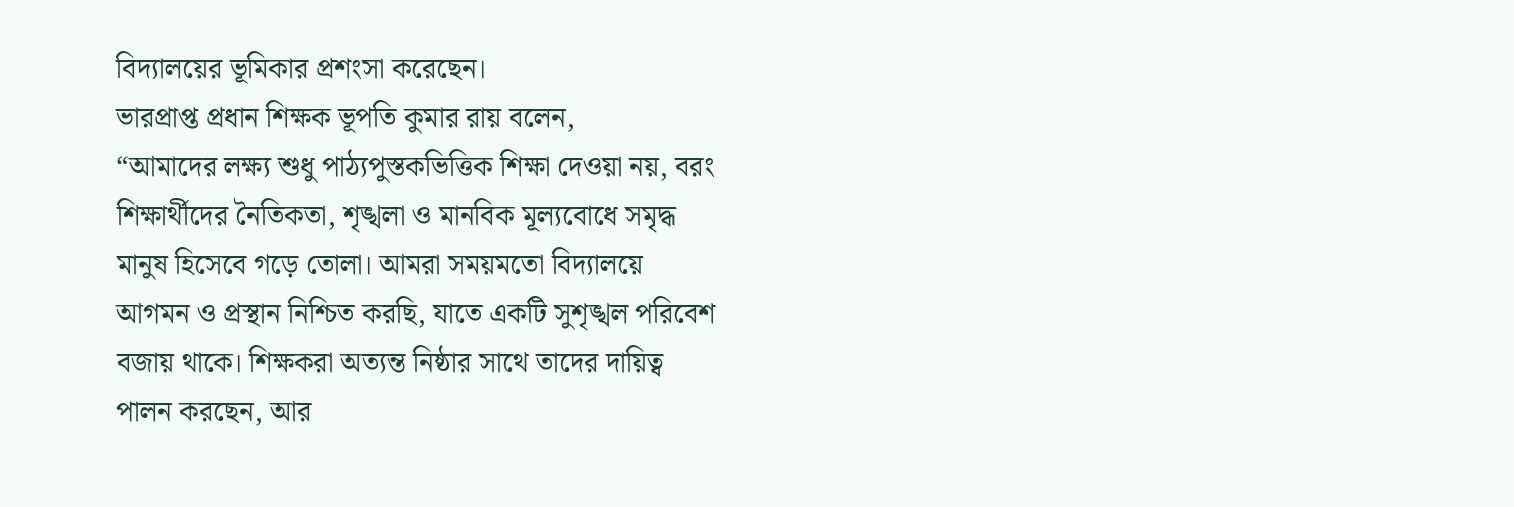বিদ্যালয়ের ভূমিকার প্রশংসা করেছেন।
ভারপ্রাপ্ত প্রধান শিক্ষক ভূপতি কুমার রায় বলেন,
“আমাদের লক্ষ্য শুধু পাঠ্যপুস্তকভিত্তিক শিক্ষা দেওয়া নয়, বরং শিক্ষার্থীদের নৈতিকতা, শৃঙ্খলা ও মানবিক মূল্যবোধে সমৃদ্ধ মানুষ হিসেবে গড়ে তোলা। আমরা সময়মতো বিদ্যালয়ে আগমন ও প্রস্থান নিশ্চিত করছি, যাতে একটি সুশৃঙ্খল পরিবেশ বজায় থাকে। শিক্ষকরা অত্যন্ত নিষ্ঠার সাথে তাদের দায়িত্ব পালন করছেন, আর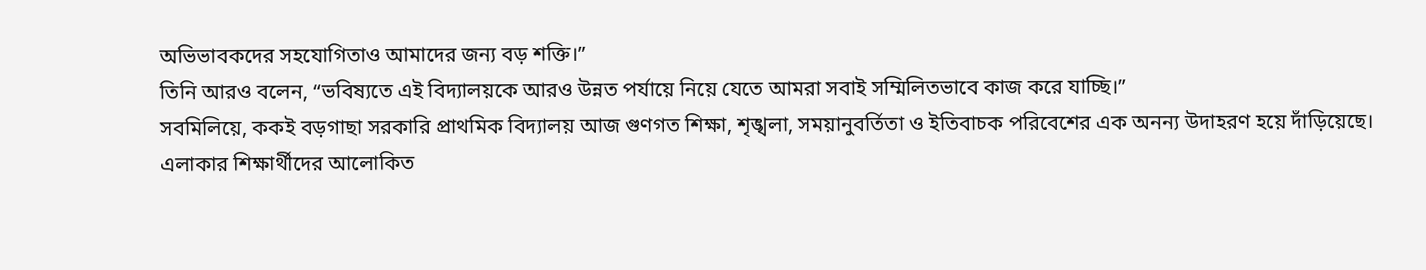অভিভাবকদের সহযোগিতাও আমাদের জন্য বড় শক্তি।”
তিনি আরও বলেন, “ভবিষ্যতে এই বিদ্যালয়কে আরও উন্নত পর্যায়ে নিয়ে যেতে আমরা সবাই সম্মিলিতভাবে কাজ করে যাচ্ছি।”
সবমিলিয়ে, ককই বড়গাছা সরকারি প্রাথমিক বিদ্যালয় আজ গুণগত শিক্ষা, শৃঙ্খলা, সময়ানুবর্তিতা ও ইতিবাচক পরিবেশের এক অনন্য উদাহরণ হয়ে দাঁড়িয়েছে। এলাকার শিক্ষার্থীদের আলোকিত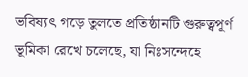ভবিষ্যৎ গড়ে তুলতে প্রতিষ্ঠানটি গুরুত্বপূর্ণ ভূমিকা রেখে চলেছে, যা নিঃসন্দেহে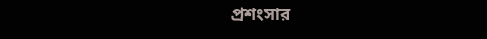প্রশংসার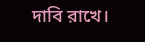দাবি রাখে।